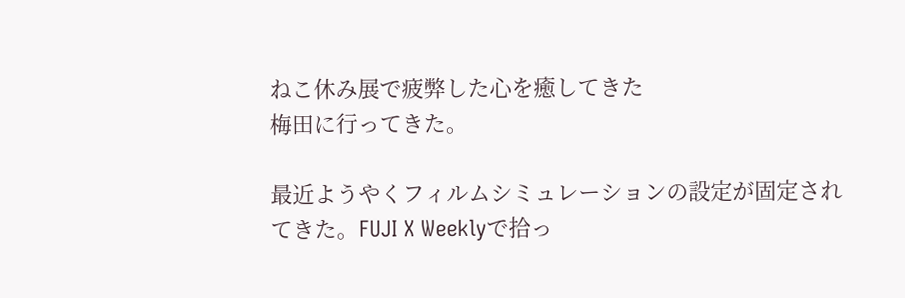ねこ休み展で疲弊した心を癒してきた
梅田に行ってきた。

最近ようやくフィルムシミュレーションの設定が固定されてきた。FUJI X Weeklyで拾っ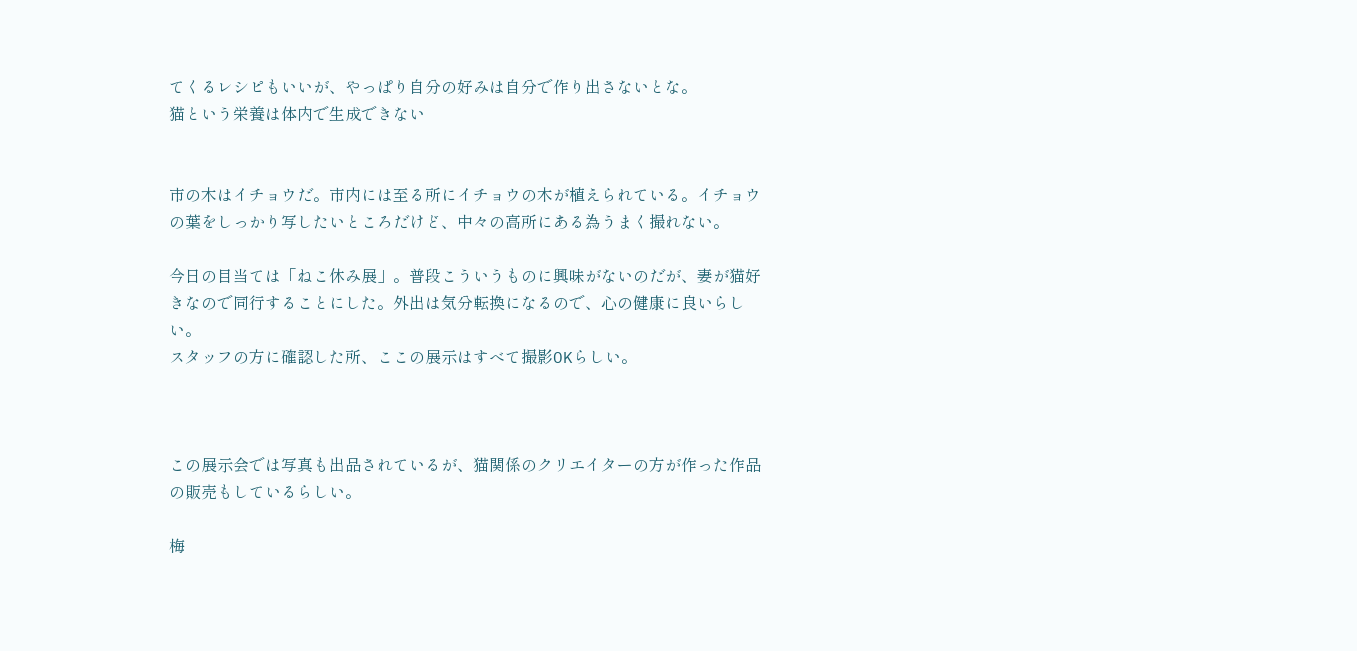てくるレシピもいいが、やっぱり自分の好みは自分で作り出さないとな。
猫という栄養は体内で生成できない


市の木はイチョウだ。市内には至る所にイチョウの木が植えられている。イチョウの葉をしっかり写したいところだけど、中々の高所にある為うまく撮れない。

今日の目当ては「ねこ休み展」。普段こういうものに興味がないのだが、妻が猫好きなので同行することにした。外出は気分転換になるので、心の健康に良いらしい。
スタッフの方に確認した所、ここの展示はすべて撮影OKらしい。



この展示会では写真も出品されているが、猫関係のクリエイターの方が作った作品の販売もしているらしい。

梅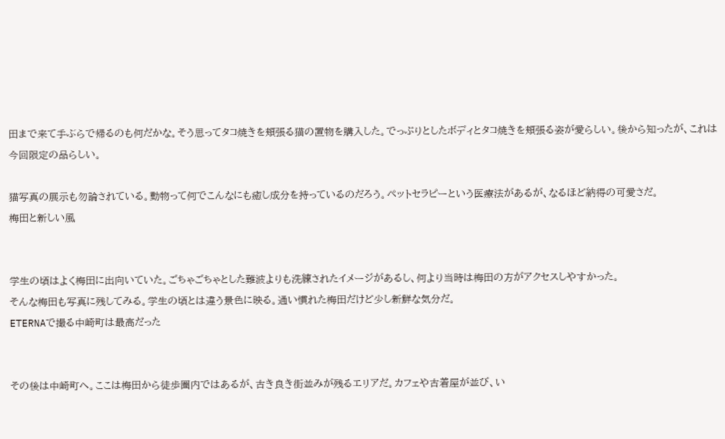田まで来て手ぶらで帰るのも何だかな。そう思ってタコ焼きを頬張る猫の置物を購入した。でっぷりとしたボディとタコ焼きを頬張る姿が愛らしい。後から知ったが、これは今回限定の品らしい。

猫写真の展示も勿論されている。動物って何でこんなにも癒し成分を持っているのだろう。ペットセラピーという医療法があるが、なるほど納得の可愛さだ。
梅田と新しい風


学生の頃はよく梅田に出向いていた。ごちゃごちゃとした難波よりも洗練されたイメージがあるし、何より当時は梅田の方がアクセスしやすかった。
そんな梅田も写真に残してみる。学生の頃とは違う景色に映る。通い慣れた梅田だけど少し新鮮な気分だ。
ETERNAで撮る中崎町は最高だった


その後は中崎町へ。ここは梅田から徒歩圏内ではあるが、古き良き街並みが残るエリアだ。カフェや古着屋が並び、い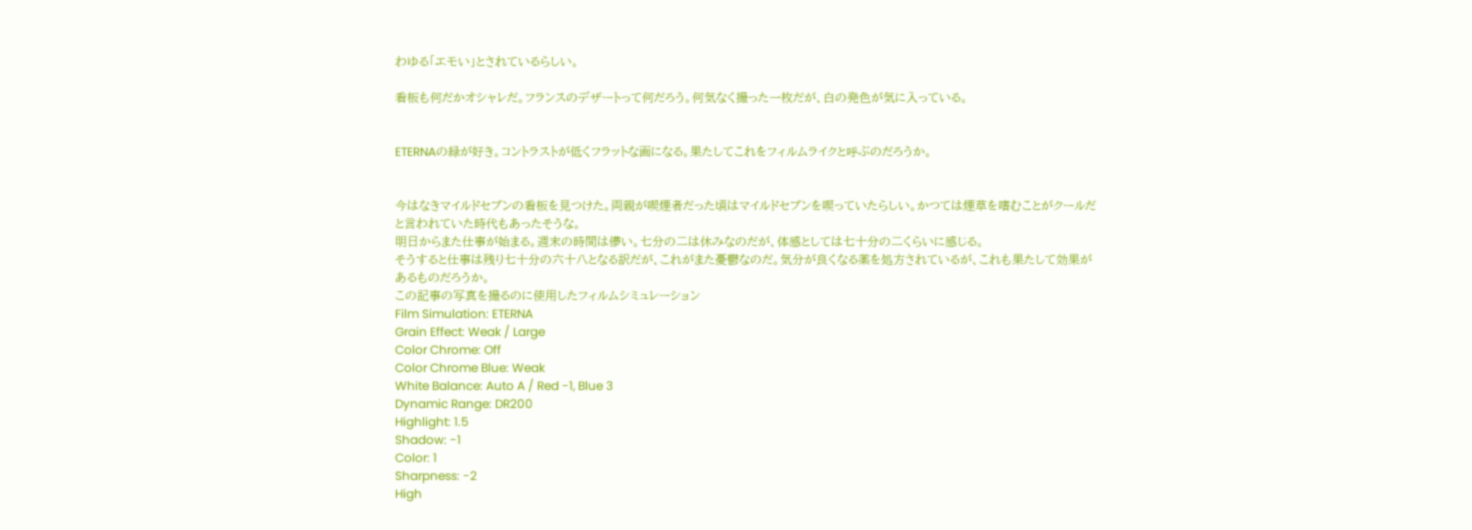わゆる「エモい」とされているらしい。

看板も何だかオシャレだ。フランスのデザートって何だろう。何気なく撮った一枚だが、白の発色が気に入っている。


ETERNAの緑が好き。コントラストが低くフラットな画になる。果たしてこれをフィルムライクと呼ぶのだろうか。


今はなきマイルドセブンの看板を見つけた。両親が喫煙者だった頃はマイルドセブンを喫っていたらしい。かつては煙草を嗜むことがクールだと言われていた時代もあったそうな。
明日からまた仕事が始まる。週末の時間は儚い。七分の二は休みなのだが、体感としては七十分の二くらいに感じる。
そうすると仕事は残り七十分の六十八となる訳だが、これがまた憂鬱なのだ。気分が良くなる薬を処方されているが、これも果たして効果があるものだろうか。
この記事の写真を撮るのに使用したフィルムシミュレーション
Film Simulation: ETERNA
Grain Effect: Weak / Large
Color Chrome: Off
Color Chrome Blue: Weak
White Balance: Auto A / Red -1, Blue 3
Dynamic Range: DR200
Highlight: 1.5
Shadow: -1
Color: 1
Sharpness: -2
High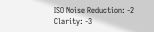ISO Noise Reduction: -2
Clarity: -3